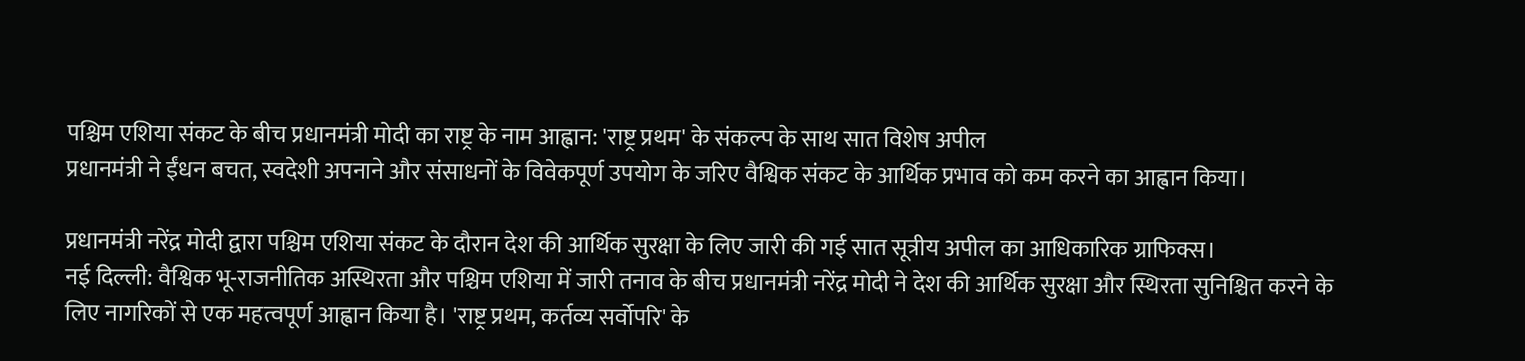पश्चिम एशिया संकट के बीच प्रधानमंत्री मोदी का राष्ट्र के नाम आह्वान: 'राष्ट्र प्रथम' के संकल्प के साथ सात विशेष अपील
प्रधानमंत्री ने ईंधन बचत, स्वदेशी अपनाने और संसाधनों के विवेकपूर्ण उपयोग के जरिए वैश्विक संकट के आर्थिक प्रभाव को कम करने का आह्वान किया।

प्रधानमंत्री नरेंद्र मोदी द्वारा पश्चिम एशिया संकट के दौरान देश की आर्थिक सुरक्षा के लिए जारी की गई सात सूत्रीय अपील का आधिकारिक ग्राफिक्स।
नई दिल्ली: वैश्विक भू-राजनीतिक अस्थिरता और पश्चिम एशिया में जारी तनाव के बीच प्रधानमंत्री नरेंद्र मोदी ने देश की आर्थिक सुरक्षा और स्थिरता सुनिश्चित करने के लिए नागरिकों से एक महत्वपूर्ण आह्वान किया है। 'राष्ट्र प्रथम, कर्तव्य सर्वोपरि' के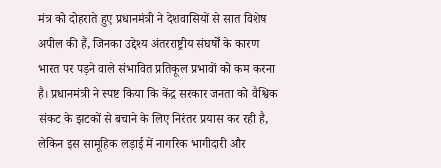मंत्र को दोहराते हुए प्रधानमंत्री ने देशवासियों से सात विशेष अपील की हैं, जिनका उद्देश्य अंतरराष्ट्रीय संघर्षों के कारण भारत पर पड़ने वाले संभावित प्रतिकूल प्रभावों को कम करना है। प्रधानमंत्री ने स्पष्ट किया कि केंद्र सरकार जनता को वैश्विक संकट के झटकों से बचाने के लिए निरंतर प्रयास कर रही है, लेकिन इस सामूहिक लड़ाई में नागरिक भागीदारी और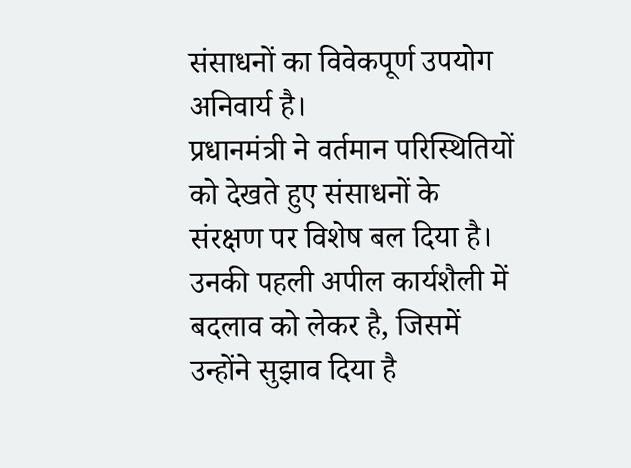संसाधनों का विवेकपूर्ण उपयोग अनिवार्य है।
प्रधानमंत्री ने वर्तमान परिस्थितियों को देखते हुए संसाधनों के संरक्षण पर विशेष बल दिया है। उनकी पहली अपील कार्यशैली में बदलाव को लेकर है, जिसमें उन्होंने सुझाव दिया है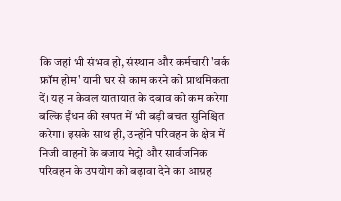कि जहां भी संभव हो, संस्थान और कर्मचारी 'वर्क फ्रॉम होम' यानी घर से काम करने को प्राथमिकता दें। यह न केवल यातायात के दबाव को कम करेगा बल्कि ईंधन की खपत में भी बड़ी बचत सुनिश्चित करेगा। इसके साथ ही, उन्होंने परिवहन के क्षेत्र में निजी वाहनों के बजाय मेट्रो और सार्वजनिक परिवहन के उपयोग को बढ़ावा देने का आग्रह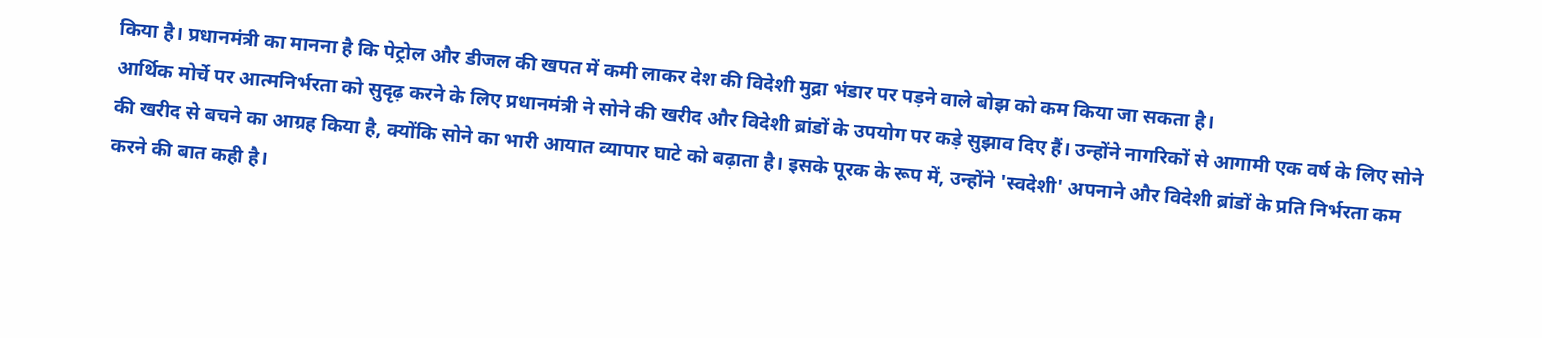किया है। प्रधानमंत्री का मानना है कि पेट्रोल और डीजल की खपत में कमी लाकर देश की विदेशी मुद्रा भंडार पर पड़ने वाले बोझ को कम किया जा सकता है।
आर्थिक मोर्चे पर आत्मनिर्भरता को सुदृढ़ करने के लिए प्रधानमंत्री ने सोने की खरीद और विदेशी ब्रांडों के उपयोग पर कड़े सुझाव दिए हैं। उन्होंने नागरिकों से आगामी एक वर्ष के लिए सोने की खरीद से बचने का आग्रह किया है, क्योंकि सोने का भारी आयात व्यापार घाटे को बढ़ाता है। इसके पूरक के रूप में, उन्होंने 'स्वदेशी' अपनाने और विदेशी ब्रांडों के प्रति निर्भरता कम करने की बात कही है।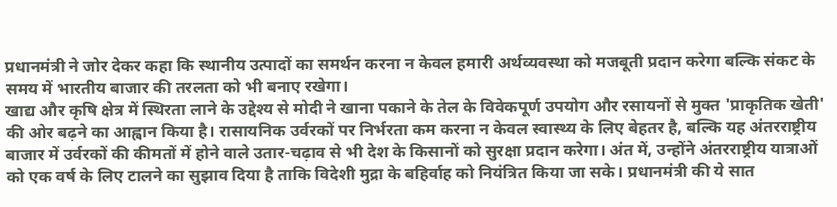प्रधानमंत्री ने जोर देकर कहा कि स्थानीय उत्पादों का समर्थन करना न केवल हमारी अर्थव्यवस्था को मजबूती प्रदान करेगा बल्कि संकट के समय में भारतीय बाजार की तरलता को भी बनाए रखेगा।
खाद्य और कृषि क्षेत्र में स्थिरता लाने के उद्देश्य से मोदी ने खाना पकाने के तेल के विवेकपूर्ण उपयोग और रसायनों से मुक्त 'प्राकृतिक खेती' की ओर बढ़ने का आह्वान किया है। रासायनिक उर्वरकों पर निर्भरता कम करना न केवल स्वास्थ्य के लिए बेहतर है, बल्कि यह अंतरराष्ट्रीय बाजार में उर्वरकों की कीमतों में होने वाले उतार-चढ़ाव से भी देश के किसानों को सुरक्षा प्रदान करेगा। अंत में, उन्होंने अंतरराष्ट्रीय यात्राओं को एक वर्ष के लिए टालने का सुझाव दिया है ताकि विदेशी मुद्रा के बहिर्वाह को नियंत्रित किया जा सके। प्रधानमंत्री की ये सात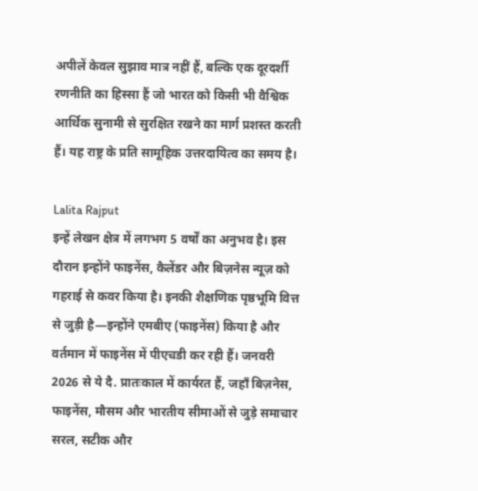अपीलें केवल सुझाव मात्र नहीं हैं, बल्कि एक दूरदर्शी रणनीति का हिस्सा हैं जो भारत को किसी भी वैश्विक आर्थिक सुनामी से सुरक्षित रखने का मार्ग प्रशस्त करती हैं। यह राष्ट्र के प्रति सामूहिक उत्तरदायित्व का समय है।

Lalita Rajput
इन्हें लेखन क्षेत्र में लगभग 5 वर्षों का अनुभव है। इस दौरान इन्होंने फाइनेंस, कैलेंडर और बिज़नेस न्यूज़ को गहराई से कवर किया है। इनकी शैक्षणिक पृष्ठभूमि वित्त से जुड़ी है—इन्होंने एमबीए (फाइनेंस) किया है और वर्तमान में फाइनेंस में पीएचडी कर रही हैं। जनवरी 2026 से ये दै. प्रातःकाल में कार्यरत हैं, जहाँ बिज़नेस, फाइनेंस, मौसम और भारतीय सीमाओं से जुड़े समाचार सरल, सटीक और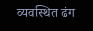व्यवस्थित ढंग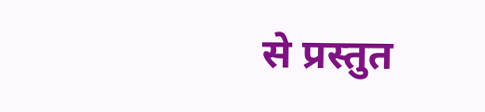से प्रस्तुत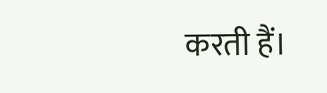करती हैं।